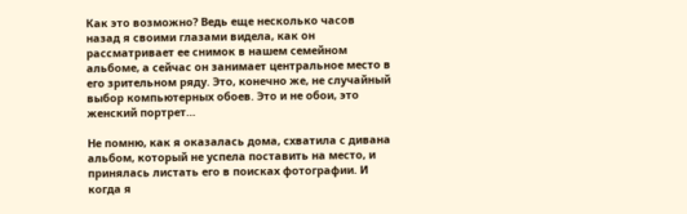Как это возможно? Ведь еще несколько часов назад я своими глазами видела, как он рассматривает ее снимок в нашем семейном альбоме, а сейчас он занимает центральное место в его зрительном ряду. Это, конечно же, не случайный выбор компьютерных обоев. Это и не обои, это женский портрет…

Не помню, как я оказалась дома, схватила с дивана альбом, который не успела поставить на место, и принялась листать его в поисках фотографии. И когда я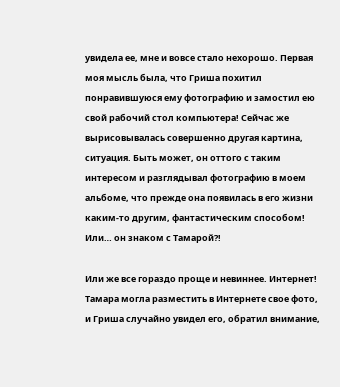увидела ее, мне и вовсе стало нехорошо. Первая моя мысль была, что Гриша похитил понравившуюся ему фотографию и замостил ею свой рабочий стол компьютера! Сейчас же вырисовывалась совершенно другая картина, ситуация. Быть может, он оттого с таким интересом и разглядывал фотографию в моем альбоме, что прежде она появилась в его жизни каким-то другим, фантастическим способом! Или… он знаком с Тамарой?!

Или же все гораздо проще и невиннее. Интернет! Тамара могла разместить в Интернете свое фото, и Гриша случайно увидел его, обратил внимание,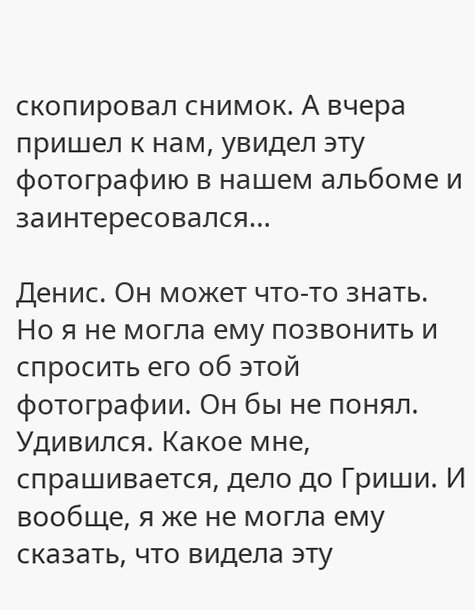скопировал снимок. А вчера пришел к нам, увидел эту фотографию в нашем альбоме и заинтересовался…

Денис. Он может что-то знать. Но я не могла ему позвонить и спросить его об этой фотографии. Он бы не понял. Удивился. Какое мне, спрашивается, дело до Гриши. И вообще, я же не могла ему сказать, что видела эту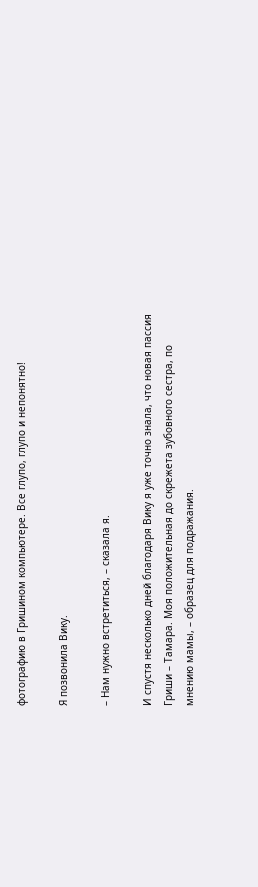фотографию в Гришином компьютере. Все глупо, глупо и непонятно!

Я позвонила Вику.

– Нам нужно встретиться, – сказала я.

И спустя несколько дней благодаря Вику я уже точно знала, что новая пассия Гриши – Тамара. Моя положительная до скрежета зубовного сестра, по мнению мамы, – образец для подражания.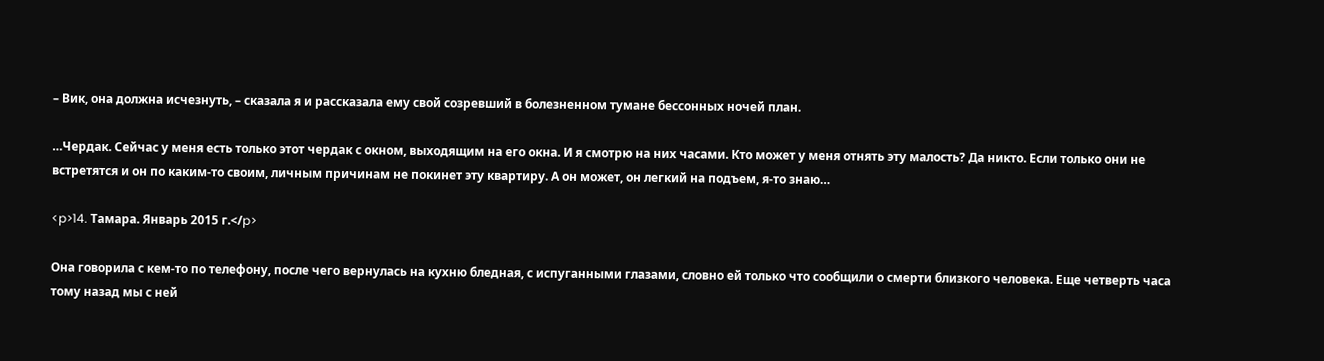– Вик, она должна исчезнуть, – сказала я и рассказала ему свой созревший в болезненном тумане бессонных ночей план.

…Чердак. Сейчас у меня есть только этот чердак с окном, выходящим на его окна. И я смотрю на них часами. Кто может у меня отнять эту малость? Да никто. Если только они не встретятся и он по каким-то своим, личным причинам не покинет эту квартиру. А он может, он легкий на подъем, я-то знаю…

<p>14. Тамара. Январь 2015 г.</p>

Она говорила с кем-то по телефону, после чего вернулась на кухню бледная, с испуганными глазами, словно ей только что сообщили о смерти близкого человека. Еще четверть часа тому назад мы с ней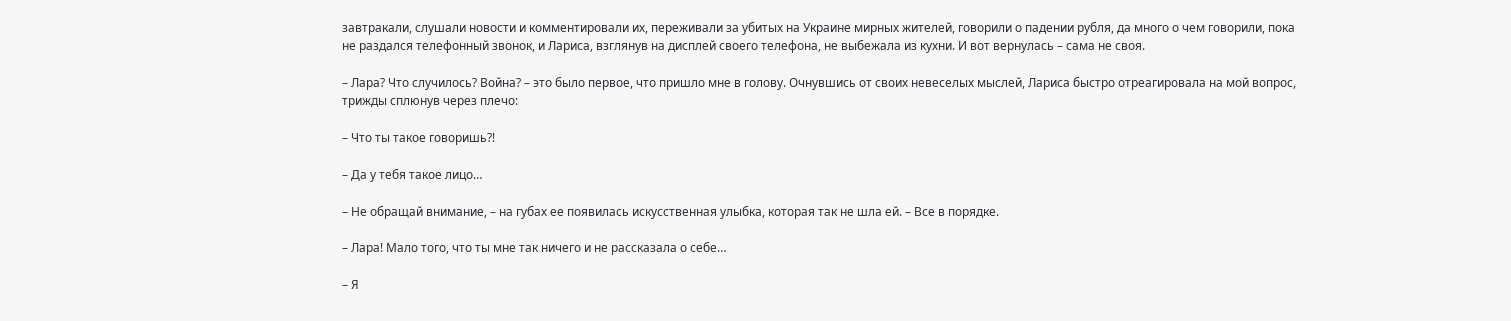завтракали, слушали новости и комментировали их, переживали за убитых на Украине мирных жителей, говорили о падении рубля, да много о чем говорили, пока не раздался телефонный звонок, и Лариса, взглянув на дисплей своего телефона, не выбежала из кухни. И вот вернулась – сама не своя.

– Лара? Что случилось? Война? – это было первое, что пришло мне в голову. Очнувшись от своих невеселых мыслей, Лариса быстро отреагировала на мой вопрос, трижды сплюнув через плечо:

– Что ты такое говоришь?!

– Да у тебя такое лицо…

– Не обращай внимание, – на губах ее появилась искусственная улыбка, которая так не шла ей. – Все в порядке.

– Лара! Мало того, что ты мне так ничего и не рассказала о себе…

– Я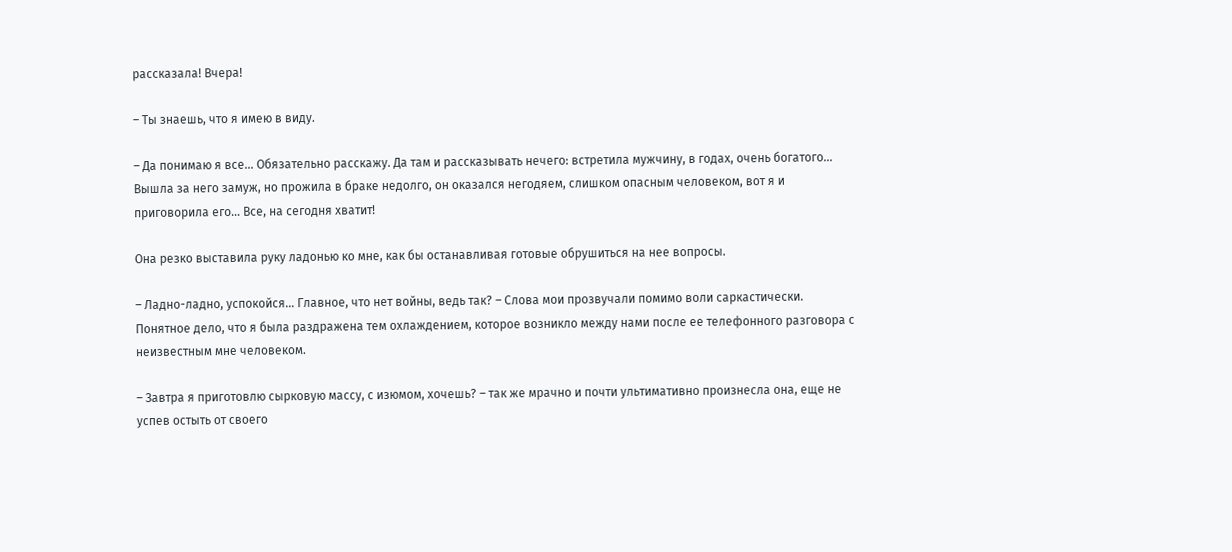рассказала! Вчера!

– Ты знаешь, что я имею в виду.

– Да понимаю я все… Обязательно расскажу. Да там и рассказывать нечего: встретила мужчину, в годах, очень богатого… Вышла за него замуж, но прожила в браке недолго, он оказался негодяем, слишком опасным человеком, вот я и приговорила его… Все, на сегодня хватит!

Она резко выставила руку ладонью ко мне, как бы останавливая готовые обрушиться на нее вопросы.

– Ладно-ладно, успокойся… Главное, что нет войны, ведь так? – Слова мои прозвучали помимо воли саркастически. Понятное дело, что я была раздражена тем охлаждением, которое возникло между нами после ее телефонного разговора с неизвестным мне человеком.

– Завтра я приготовлю сырковую массу, с изюмом, хочешь? – так же мрачно и почти ультимативно произнесла она, еще не успев остыть от своего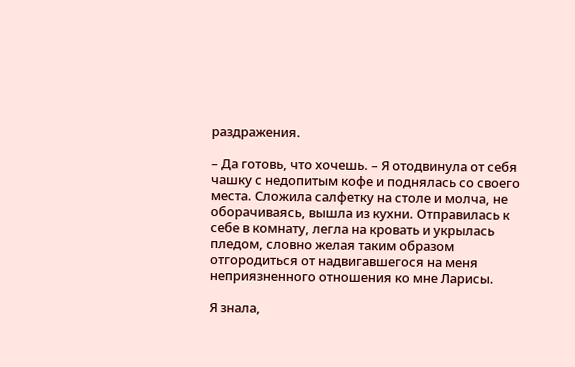раздражения.

– Да готовь, что хочешь. – Я отодвинула от себя чашку с недопитым кофе и поднялась со своего места. Сложила салфетку на столе и молча, не оборачиваясь, вышла из кухни. Отправилась к себе в комнату, легла на кровать и укрылась пледом, словно желая таким образом отгородиться от надвигавшегося на меня неприязненного отношения ко мне Ларисы.

Я знала,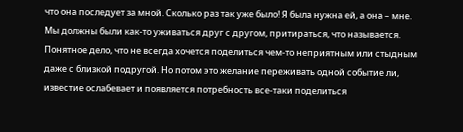что она последует за мной. Сколько раз так уже было! Я была нужна ей, а она – мне. Мы должны были как-то уживаться друг с другом, притираться, что называется. Понятное дело, что не всегда хочется поделиться чем-то неприятным или стыдным даже с близкой подругой. Но потом это желание переживать одной событие ли, известие ослабевает и появляется потребность все-таки поделиться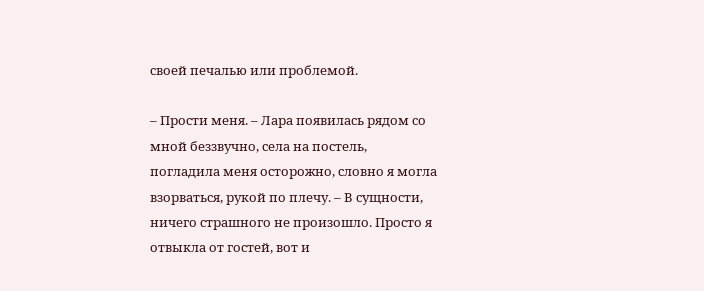своей печалью или проблемой.

– Прости меня. – Лара появилась рядом со мной беззвучно, села на постель, погладила меня осторожно, словно я могла взорваться, рукой по плечу. – В сущности, ничего страшного не произошло. Просто я отвыкла от гостей, вот и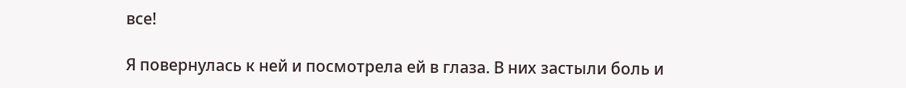все!

Я повернулась к ней и посмотрела ей в глаза. В них застыли боль и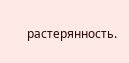растерянность.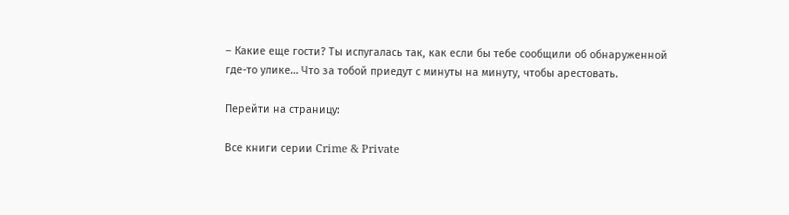– Какие еще гости? Ты испугалась так, как если бы тебе сообщили об обнаруженной где-то улике… Что за тобой приедут с минуты на минуту, чтобы арестовать.

Перейти на страницу:

Все книги серии Crime & Private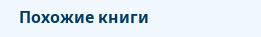Похожие книги